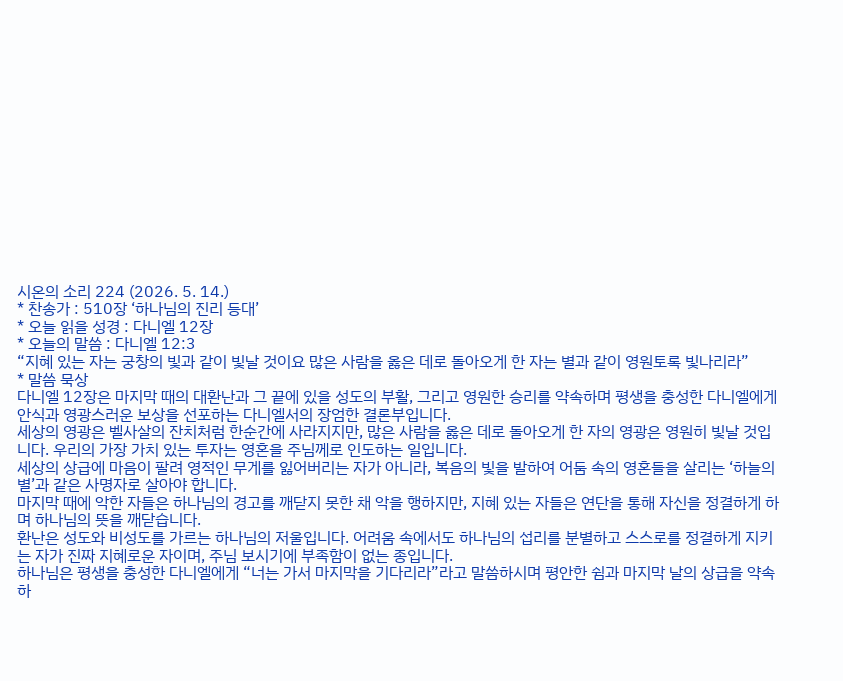시온의 소리 224 (2026. 5. 14.)
* 찬송가 : 510장 ‘하나님의 진리 등대’
* 오늘 읽을 성경 : 다니엘 12장
* 오늘의 말씀 : 다니엘 12:3
“지혜 있는 자는 궁창의 빛과 같이 빛날 것이요 많은 사람을 옳은 데로 돌아오게 한 자는 별과 같이 영원토록 빛나리라”
* 말씀 묵상
다니엘 12장은 마지막 때의 대환난과 그 끝에 있을 성도의 부활, 그리고 영원한 승리를 약속하며 평생을 충성한 다니엘에게 안식과 영광스러운 보상을 선포하는 다니엘서의 장엄한 결론부입니다.
세상의 영광은 벨사살의 잔치처럼 한순간에 사라지지만, 많은 사람을 옳은 데로 돌아오게 한 자의 영광은 영원히 빛날 것입니다. 우리의 가장 가치 있는 투자는 영혼을 주님께로 인도하는 일입니다.
세상의 상급에 마음이 팔려 영적인 무게를 잃어버리는 자가 아니라, 복음의 빛을 발하여 어둠 속의 영혼들을 살리는 ‘하늘의 별’과 같은 사명자로 살아야 합니다.
마지막 때에 악한 자들은 하나님의 경고를 깨닫지 못한 채 악을 행하지만, 지혜 있는 자들은 연단을 통해 자신을 정결하게 하며 하나님의 뜻을 깨닫습니다.
환난은 성도와 비성도를 가르는 하나님의 저울입니다. 어려움 속에서도 하나님의 섭리를 분별하고 스스로를 정결하게 지키는 자가 진짜 지혜로운 자이며, 주님 보시기에 부족함이 없는 종입니다.
하나님은 평생을 충성한 다니엘에게 “너는 가서 마지막을 기다리라”라고 말씀하시며 평안한 쉼과 마지막 날의 상급을 약속하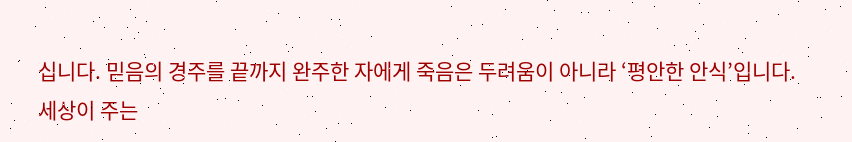십니다. 믿음의 경주를 끝까지 완주한 자에게 죽음은 두려움이 아니라 ‘평안한 안식’입니다.
세상이 주는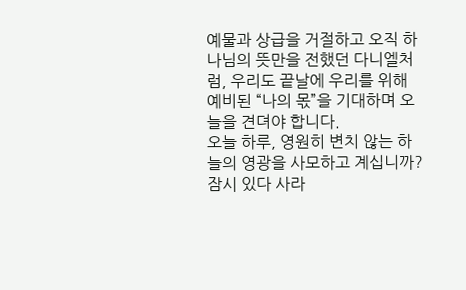예물과 상급을 거절하고 오직 하나님의 뜻만을 전했던 다니엘처럼, 우리도 끝날에 우리를 위해 예비된 “나의 몫”을 기대하며 오늘을 견뎌야 합니다.
오늘 하루, 영원히 변치 않는 하늘의 영광을 사모하고 계십니까? 잠시 있다 사라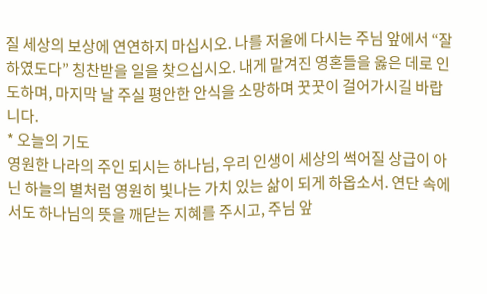질 세상의 보상에 연연하지 마십시오. 나를 저울에 다시는 주님 앞에서 “잘하였도다” 칭찬받을 일을 찾으십시오. 내게 맡겨진 영혼들을 옳은 데로 인도하며, 마지막 날 주실 평안한 안식을 소망하며 꿋꿋이 걸어가시길 바랍니다.
* 오늘의 기도
영원한 나라의 주인 되시는 하나님, 우리 인생이 세상의 썩어질 상급이 아닌 하늘의 별처럼 영원히 빛나는 가치 있는 삶이 되게 하옵소서. 연단 속에서도 하나님의 뜻을 깨닫는 지혜를 주시고, 주님 앞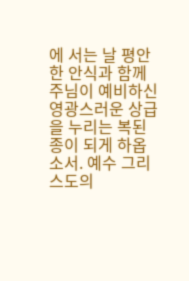에 서는 날 평안한 안식과 함께 주님이 예비하신 영광스러운 상급을 누리는 복된 종이 되게 하옵소서. 예수 그리스도의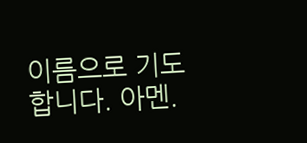이름으로 기도합니다. 아멘.